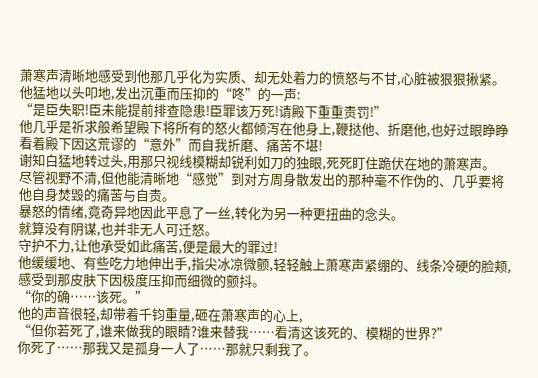萧寒声清晰地感受到他那几乎化为实质、却无处着力的愤怒与不甘,心脏被狠狠揪紧。
他猛地以头叩地,发出沉重而压抑的“咚”的一声:
“是臣失职!臣未能提前排查隐患!臣罪该万死!请殿下重重责罚!”
他几乎是祈求般希望殿下将所有的怒火都倾泻在他身上,鞭挞他、折磨他,也好过眼睁睁看着殿下因这荒谬的“意外”而自我折磨、痛苦不堪!
谢知白猛地转过头,用那只视线模糊却锐利如刀的独眼,死死盯住跪伏在地的萧寒声。
尽管视野不清,但他能清晰地“感觉”到对方周身散发出的那种毫不作伪的、几乎要将他自身焚毁的痛苦与自责。
暴怒的情绪,竟奇异地因此平息了一丝,转化为另一种更扭曲的念头。
就算没有阴谋,也并非无人可迁怒。
守护不力,让他承受如此痛苦,便是最大的罪过!
他缓缓地、有些吃力地伸出手,指尖冰凉微颤,轻轻触上萧寒声紧绷的、线条冷硬的脸颊,感受到那皮肤下因极度压抑而细微的颤抖。
“你的确……该死。”
他的声音很轻,却带着千钧重量,砸在萧寒声的心上,
“但你若死了,谁来做我的眼睛?谁来替我……看清这该死的、模糊的世界?”
你死了……那我又是孤身一人了……那就只剩我了。